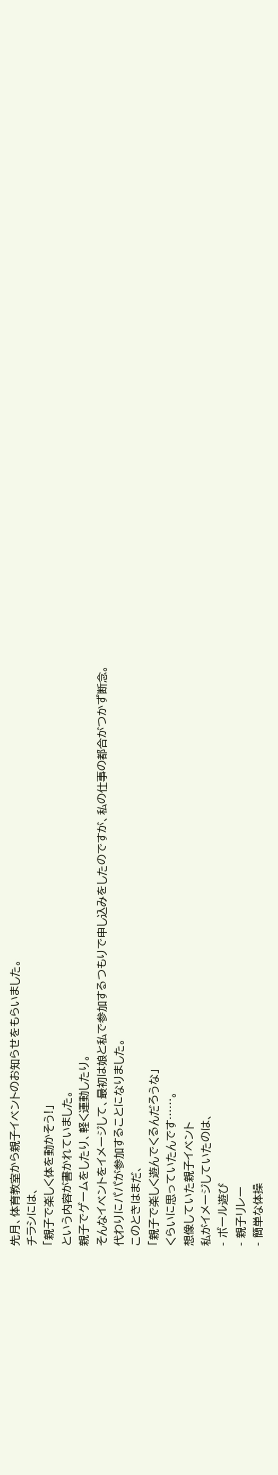先月、体育教室から親子イベントのお知らせをもらいました。
チラシには、
「親子で楽しく体を動かそう!」
という内容が書かれていました。
親子でゲームをしたり、軽く運動したり。
そんなイベントをイメージして、最初は娘と私で参加するつもりで申し込みをしたのですが、私の仕事の都合がつかず断念。
代わりにパパが参加することになりました。
このときはまだ、
「親子で楽しく遊んでくるんだろうな」
くらいに思っていたんです……。
想像していた親子イベント
私がイメージしていたのは、
- ボール遊び
- 親子リレー
- 簡単な体操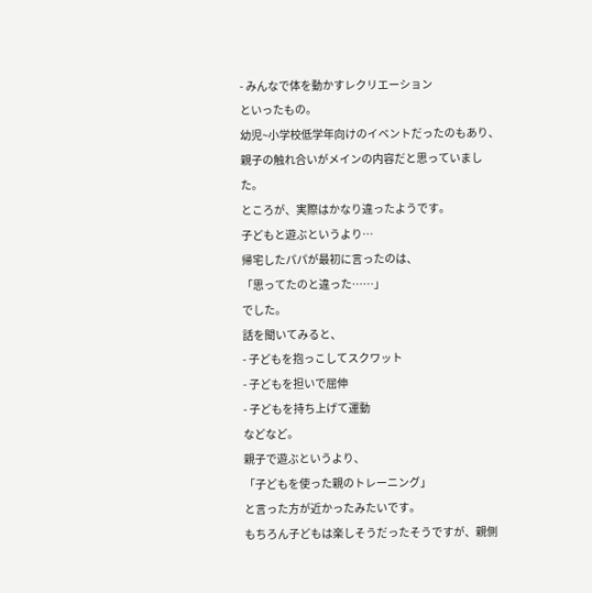- みんなで体を動かすレクリエーション
といったもの。
幼児~小学校低学年向けのイベントだったのもあり、親子の触れ合いがメインの内容だと思っていました。
ところが、実際はかなり違ったようです。
子どもと遊ぶというより…
帰宅したパパが最初に言ったのは、
「思ってたのと違った……」
でした。
話を聞いてみると、
- 子どもを抱っこしてスクワット
- 子どもを担いで屈伸
- 子どもを持ち上げて運動
などなど。
親子で遊ぶというより、
「子どもを使った親のトレーニング」
と言った方が近かったみたいです。
もちろん子どもは楽しそうだったそうですが、親側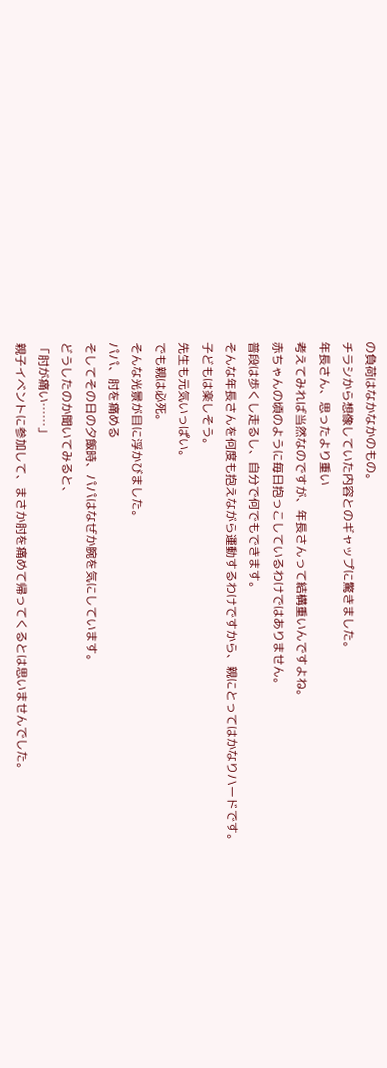の負荷はなかなかのもの。
チラシから想像していた内容とのギャップに驚きました。
年長さん、思ったより重い
考えてみれば当然なのですが、年長さんって結構重いんですよね。
赤ちゃんの頃のように毎日抱っこしているわけではありません。
普段は歩くし走るし、自分で何でもできます。
そんな年長さんを何度も抱えながら運動するわけですから、親にとってはかなりハードです。
子どもは楽しそう。
先生も元気いっぱい。
でも親は必死。
そんな光景が目に浮かびました。
パパ、肘を痛める
そしてその日の夕飯時、パパはなぜか腕を気にしています。
どうしたのか聞いてみると、
「肘が痛い……」
親子イベントに参加して、まさか肘を痛めて帰ってくるとは思いませんでした。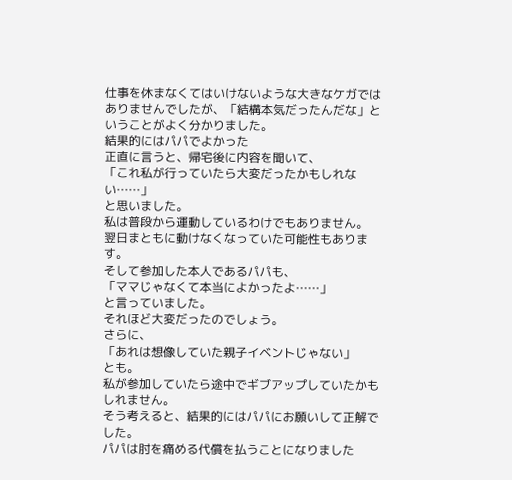仕事を休まなくてはいけないような大きなケガではありませんでしたが、「結構本気だったんだな」ということがよく分かりました。
結果的にはパパでよかった
正直に言うと、帰宅後に内容を聞いて、
「これ私が行っていたら大変だったかもしれない……」
と思いました。
私は普段から運動しているわけでもありません。
翌日まともに動けなくなっていた可能性もあります。
そして参加した本人であるパパも、
「ママじゃなくて本当によかったよ……」
と言っていました。
それほど大変だったのでしょう。
さらに、
「あれは想像していた親子イベントじゃない」
とも。
私が参加していたら途中でギブアップしていたかもしれません。
そう考えると、結果的にはパパにお願いして正解でした。
パパは肘を痛める代償を払うことになりました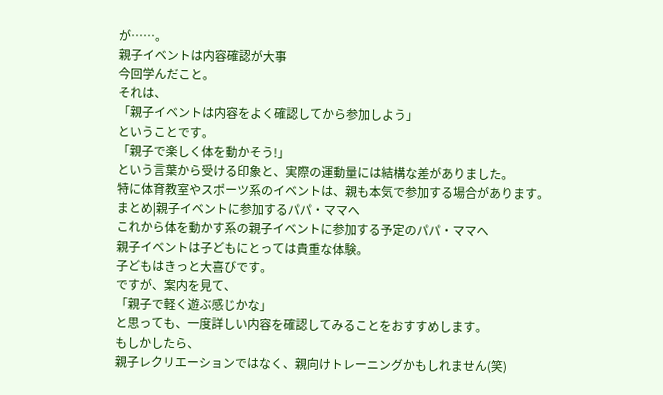が……。
親子イベントは内容確認が大事
今回学んだこと。
それは、
「親子イベントは内容をよく確認してから参加しよう」
ということです。
「親子で楽しく体を動かそう!」
という言葉から受ける印象と、実際の運動量には結構な差がありました。
特に体育教室やスポーツ系のイベントは、親も本気で参加する場合があります。
まとめ|親子イベントに参加するパパ・ママへ
これから体を動かす系の親子イベントに参加する予定のパパ・ママへ
親子イベントは子どもにとっては貴重な体験。
子どもはきっと大喜びです。
ですが、案内を見て、
「親子で軽く遊ぶ感じかな」
と思っても、一度詳しい内容を確認してみることをおすすめします。
もしかしたら、
親子レクリエーションではなく、親向けトレーニングかもしれません(笑)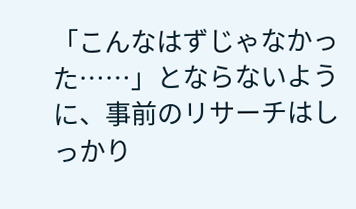「こんなはずじゃなかった……」とならないように、事前のリサーチはしっかり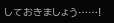しておきましょう……!